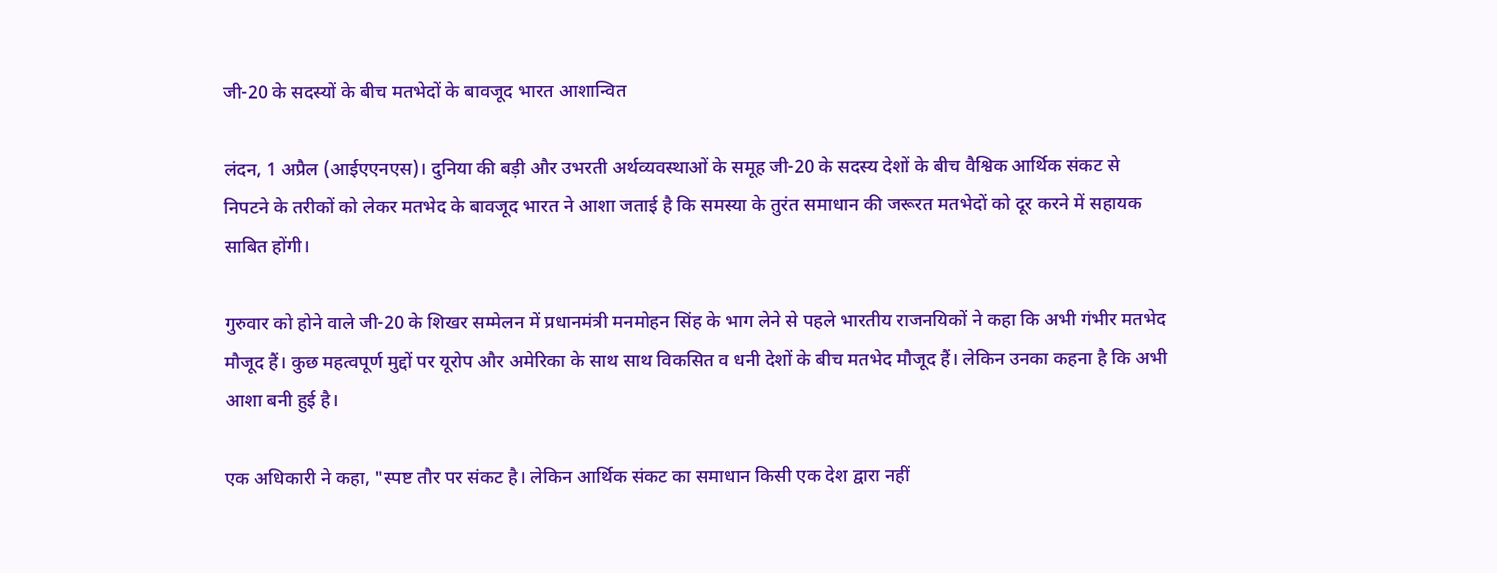जी-20 के सदस्यों के बीच मतभेदों के बावजूद भारत आशान्वित

लंदन, 1 अप्रैल (आईएएनएस)। दुनिया की बड़ी और उभरती अर्थव्यवस्थाओं के समूह जी-20 के सदस्य देशों के बीच वैश्विक आर्थिक संकट से निपटने के तरीकों को लेकर मतभेद के बावजूद भारत ने आशा जताई है कि समस्या के तुरंत समाधान की जरूरत मतभेदों को दूर करने में सहायक साबित होंगी।

गुरुवार को होने वाले जी-20 के शिखर सम्मेलन में प्रधानमंत्री मनमोहन सिंह के भाग लेने से पहले भारतीय राजनयिकों ने कहा कि अभी गंभीर मतभेद मौजूद हैं। कुछ महत्वपूर्ण मुद्दों पर यूरोप और अमेरिका के साथ साथ विकसित व धनी देशों के बीच मतभेद मौजूद हैं। लेकिन उनका कहना है कि अभी आशा बनी हुई है।

एक अधिकारी ने कहा, "स्पष्ट तौर पर संकट है। लेकिन आर्थिक संकट का समाधान किसी एक देश द्वारा नहीं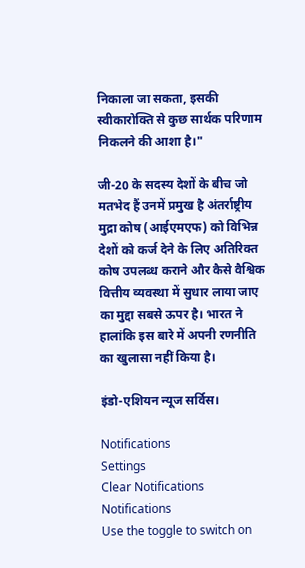निकाला जा सकता, इसकी स्वीकारोक्ति से कुछ सार्थक परिणाम निकलने की आशा है।"

जी-20 के सदस्य देशों के बीच जो मतभेद हैं उनमें प्रमुख है अंतर्राष्ट्रीय मुद्रा कोष (आईएमएफ) को विभिन्न देशों को कर्ज देने के लिए अतिरिक्त कोष उपलब्ध कराने और कैसे वैश्विक वित्तीय व्यवस्था में सुधार लाया जाए का मुद्दा सबसे ऊपर है। भारत ने हालांकि इस बारे में अपनी रणनीति का खुलासा नहीं किया है।

इंडो-एशियन न्यूज सर्विस।

Notifications
Settings
Clear Notifications
Notifications
Use the toggle to switch on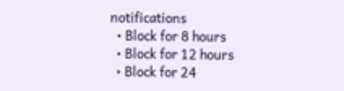notifications
  • Block for 8 hours
  • Block for 12 hours
  • Block for 24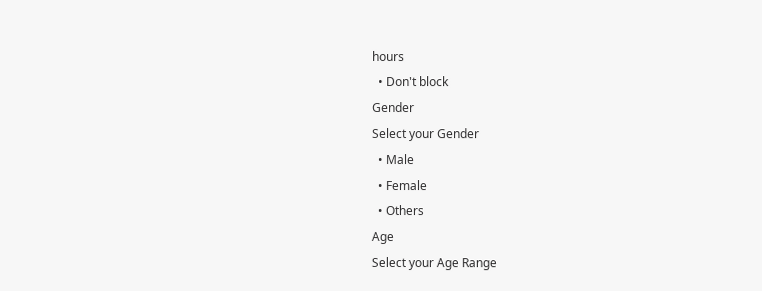hours
  • Don't block
Gender
Select your Gender
  • Male
  • Female
  • Others
Age
Select your Age Range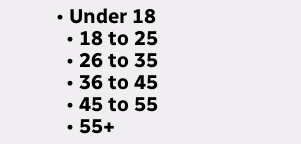• Under 18
  • 18 to 25
  • 26 to 35
  • 36 to 45
  • 45 to 55
  • 55+